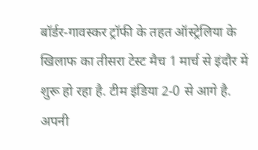बॉर्डर-गावस्कर ट्रॉफी के तहत ऑस्ट्रेलिया के खिलाफ का तीसरा टेस्ट मैच 1 मार्च से इंदौर में शुरू हो रहा है. टीम इंडिया 2-0 से आगे है. अपनी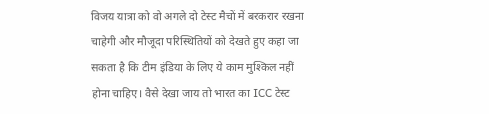विजय यात्रा को वो अगले दो टेस्ट मैचों में बरकरार रखना चाहेगी और मौजूदा परिस्थितियों को देखते हुए कहा जा सकता है कि टीम इंडिया के लिए ये काम मुश्किल नहीं होना चाहिए। वैसे देखा जाय तो भारत का ICC टेस्ट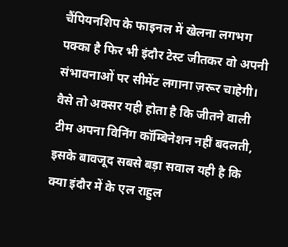चैंपियनशिप के फाइनल में खेलना लगभग पक्का है फिर भी इंदौर टेस्ट जीतकर वो अपनी संभावनाओं पर सीमेंट लगाना ज़रूर चाहेगी। वैसे तो अक्सर यही होता है कि जीतने वाली टीम अपना विनिंग कॉम्बिनेशन नहीं बदलती, इसके बावजूद सबसे बड़ा सवाल यही है कि क्या इंदौर में के एल राहुल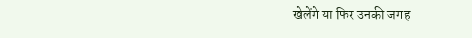खेलेंगे या फिर उनकी जगह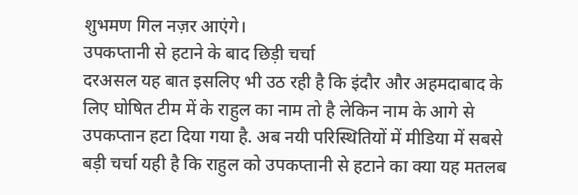शुभमण गिल नज़र आएंगे।
उपकप्तानी से हटाने के बाद छिड़ी चर्चा
दरअसल यह बात इसलिए भी उठ रही है कि इंदौर और अहमदाबाद के लिए घोषित टीम में के राहुल का नाम तो है लेकिन नाम के आगे से उपकप्तान हटा दिया गया है. अब नयी परिस्थितियों में मीडिया में सबसे बड़ी चर्चा यही है कि राहुल को उपकप्तानी से हटाने का क्या यह मतलब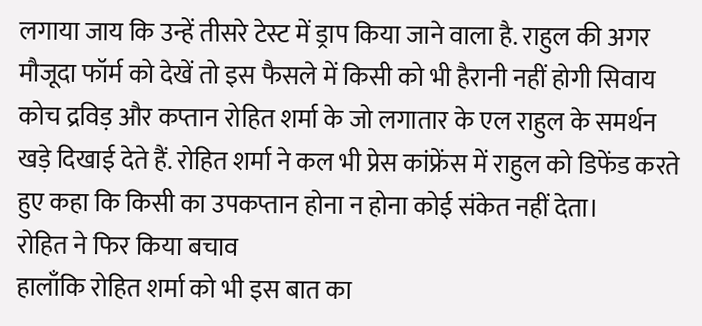लगाया जाय कि उन्हें तीसरे टेस्ट में ड्राप किया जाने वाला है. राहुल की अगर मौजूदा फॉर्म को देखें तो इस फैसले में किसी को भी हैरानी नहीं होगी सिवाय कोच द्रविड़ और कप्तान रोहित शर्मा के जो लगातार के एल राहुल के समर्थन खड़े दिखाई देते हैं. रोहित शर्मा ने कल भी प्रेस कांफ्रेंस में राहुल को डिफेंड करते हुए कहा कि किसी का उपकप्तान होना न होना कोई संकेत नहीं देता।
रोहित ने फिर किया बचाव
हालाँकि रोहित शर्मा को भी इस बात का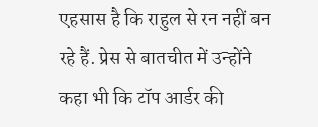एहसास है कि राहुल से रन नहीं बन रहे हैं. प्रेस से बातचीत में उन्होंने कहा भी कि टॉप आर्डर की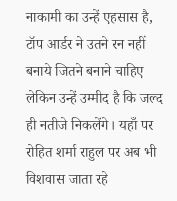नाकामी का उन्हें एहसास है, टॉप आर्डर ने उतने रन नहीं बनाये जितने बनाने चाहिए लेकिन उन्हें उम्मीद है कि जल्द ही नतीजे निकलेंगे। यहाँ पर रोहित शर्मा राहुल पर अब भी विशवास जाता रहे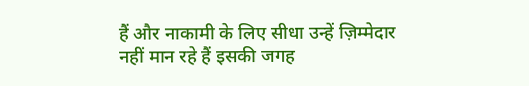हैं और नाकामी के लिए सीधा उन्हें ज़िम्मेदार नहीं मान रहे हैं इसकी जगह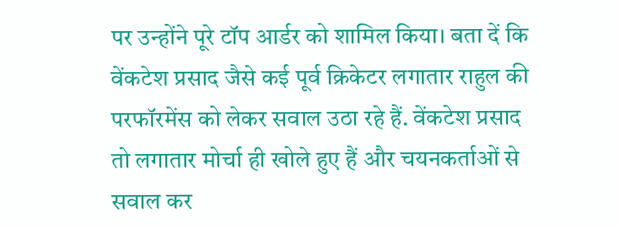पर उन्होंने पूरे टॉप आर्डर को शामिल किया। बता दें कि वेंकटेश प्रसाद जैसे कई पूर्व क्रिकेटर लगातार राहुल की परफॉरमेंस को लेकर सवाल उठा रहे हैं. वेंकटेश प्रसाद तो लगातार मोर्चा ही खोले हुए हैं और चयनकर्ताओं से सवाल कर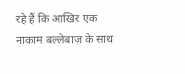रहे हैं कि आखिर एक नाकाम बल्लेबाज़ के साथ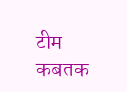टीम कबतक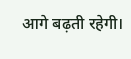आगे बढ़ती रहेगी।